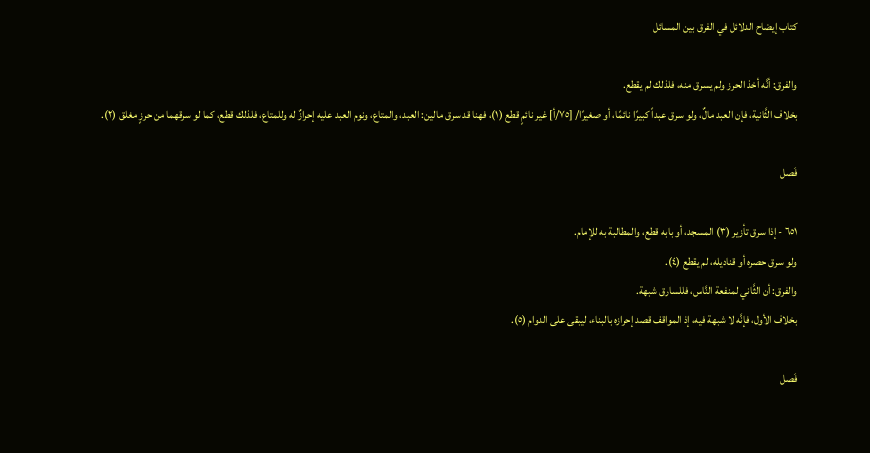كتاب إيضاح الدلائل في الفرق بين المسائل

والفرق: أنَّه أخذ الحرز ولم يسرق منه، فلذلك لم يقطع.
بخلاف الثَّانية، فإن العبد مالٌ، ولو سرق عبداً كبيرًا نائمًا، أو صغيرًا/ [٧٥/أ] غير نائمٍ قطع (١)، فهنا قد سرق مالين: العبد، والمتاع، ونوم العبد عليه إحرازٌ له وللمتاع، فلذلك قطع، كما لو سرقهما من حرزٍ مغلق (٢).

فَصل

٦٥١ - إذا سرق تأزير (٣) المسجد، أو بابه قطع، والمطالبة به للإمام.
ولو سرق حصره أو قناديله، لم يقطع (٤).
والفرق: أن الثَّاني لمنفعة النَّاس، فللسارق شبهة.
بخلاف الأول، فإنَّه لا شبهة فيه، إذ المواقف قصد إحرازه بالبناء، ليبقى على الدوام (٥).

فَصل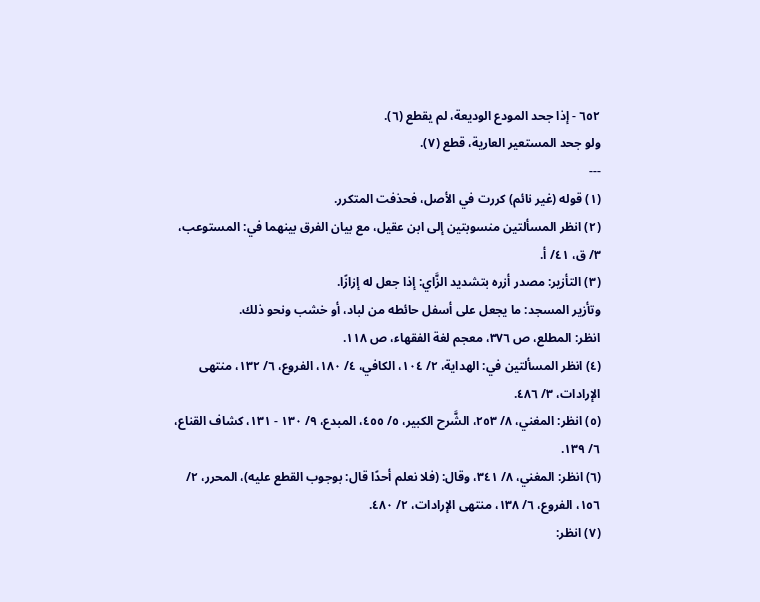٦٥٢ - إذا جحد المودع الوديعة، لم يقطع (٦).
ولو جحد المستعير العارية، قطع (٧).
---
(١) قوله (غير نائم) كررت في الأصل، فحذفت المتكرر.
(٢) انظر المسألتين منسوبتين إلى ابن عقيل، مع بيان الفرق بينهما في: المستوعب، ٣/ ق، ٤١/ أ.
(٣) التأزير: مصدر أزره بتشديد الزَّاي: إذا جعل له إزازًا.
وتأزير المسجد: ما يجعل على أسفل حائطه من لباد، أو خشب ونحو ذلك.
انظر: المطلع، ص ٣٧٦، معجم لغة الفقهاء، ص ١١٨.
(٤) انظر المسألتين في: الهداية، ٢/ ١٠٤، الكافي، ٤/ ١٨٠، الفروع، ٦/ ١٣٢، منتهى الإرادات، ٣/ ٤٨٦.
(٥) انظر: المغني، ٨/ ٢٥٣، الشَّرح الكبير، ٥/ ٤٥٥، المبدع، ٩/ ١٣٠ - ١٣١، كشاف القناع، ٦/ ١٣٩.
(٦) انظر: المغني، ٨/ ٣٤١، وقال: (فلا نعلم أحدًا قال: بوجوب القطع عليه)، المحرر، ٢/ ١٥٦، الفروع، ٦/ ١٣٨، منتهى الإرادات، ٢/ ٤٨٠.
(٧) انظر: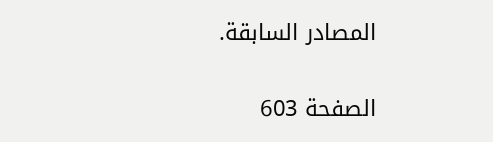المصادر السابقة.

الصفحة 603